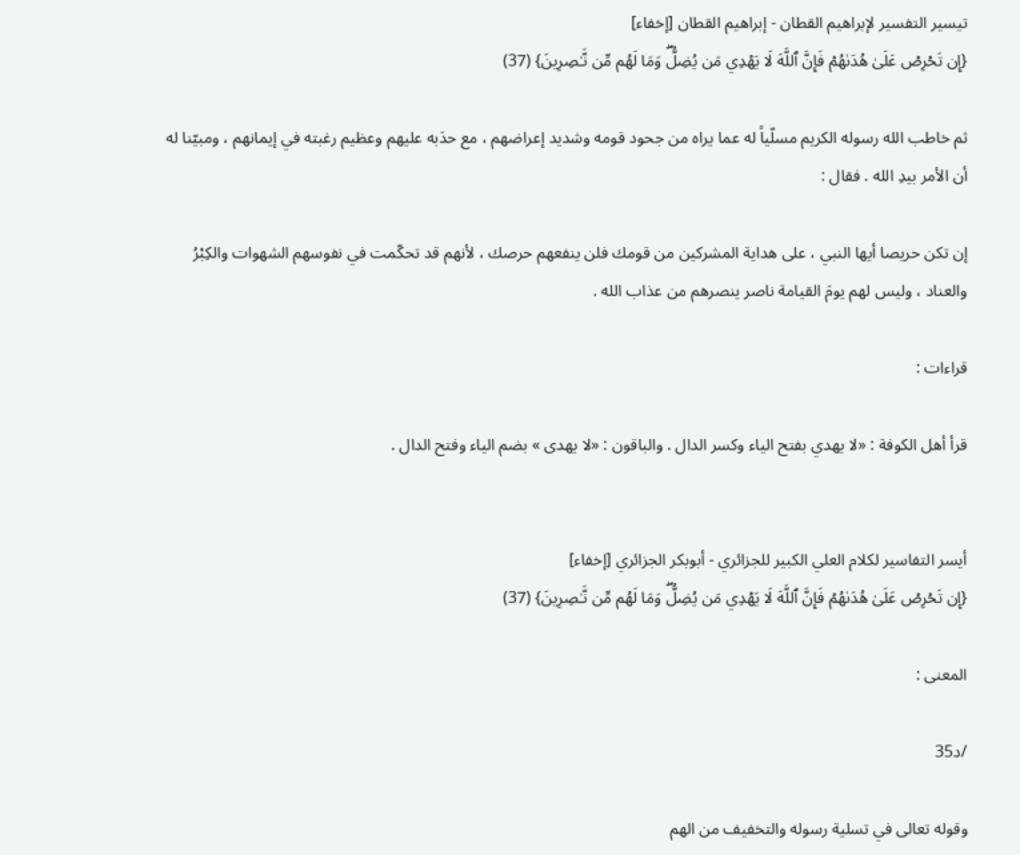تيسير التفسير لإبراهيم القطان - إبراهيم القطان [إخفاء]
{إِن تَحۡرِصۡ عَلَىٰ هُدَىٰهُمۡ فَإِنَّ ٱللَّهَ لَا يَهۡدِي مَن يُضِلُّۖ وَمَا لَهُم مِّن نَّـٰصِرِينَ} (37)

ثم خاطب الله رسوله الكريم مسلّياً له عما يراه من جحود قومه وشديد إعراضهم ، مع حدَبه عليهم وعظيم رغبته في إيمانهم ، ومبيّنا له أن الأمر بيدِ الله . فقال :

إن تكن حريصا أيها النبي ، على هداية المشركين من قومك فلن ينفعهم حرصك ، لأنهم قد تحكّمت في نفوسهم الشهوات والكِبْرُ والعناد ، وليس لهم يومَ القيامة ناصر ينصرهم من عذاب الله .

قراءات :

قرأ أهل الكوفة : «لا يهدي بفتح الياء وكسر الدال . والباقون : «لا يهدى » بضم الياء وفتح الدال .


أيسر التفاسير لكلام العلي الكبير للجزائري - أبوبكر الجزائري [إخفاء]
{إِن تَحۡرِصۡ عَلَىٰ هُدَىٰهُمۡ فَإِنَّ ٱللَّهَ لَا يَهۡدِي مَن يُضِلُّۖ وَمَا لَهُم مِّن نَّـٰصِرِينَ} (37)

المعنى :

/د35

وقوله تعالى في تسلية رسوله والتخفيف من الهم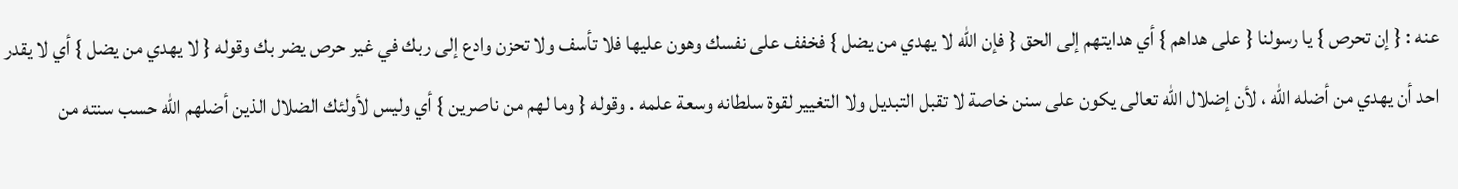عنه : { إن تحرص } يا رسولنا { على هداهم } أي هدايتهم إلى الحق { فإن الله لا يهدي من يضل } فخفف على نفسك وهون عليها فلا تأسف ولا تحزن وادع إلى ربك في غير حرص يضر بك وقوله { لا يهدي من يضل } أي لا يقدر احد أن يهدي من أضله الله ، لأن إضلال الله تعالى يكون على سنن خاصة لا تقبل التبديل ولا التغيير لقوة سلطانه وسعة علمه . وقوله { وما لهم من ناصرين } أي وليس لأولئك الضلال الذين أضلهم الله حسب سنته من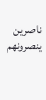ناصرين ينصرونهم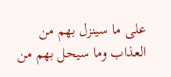على ما سينزل بهم من العذاب وما سيحل بهم من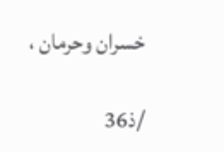خسران وحرمان ،

/ذ36